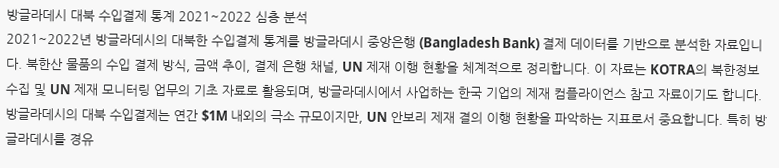방글라데시 대북 수입결제 통계 2021~2022 심층 분석
2021~2022년 방글라데시의 대북한 수입결제 통계를 방글라데시 중앙은행 (Bangladesh Bank) 결제 데이터를 기반으로 분석한 자료입니다. 북한산 물품의 수입 결제 방식, 금액 추이, 결제 은행 채널, UN 제재 이행 현황을 체계적으로 정리합니다. 이 자료는 KOTRA의 북한정보 수집 및 UN 제재 모니터링 업무의 기초 자료로 활용되며, 방글라데시에서 사업하는 한국 기업의 제재 컴플라이언스 참고 자료이기도 합니다.
방글라데시의 대북 수입결제는 연간 $1M 내외의 극소 규모이지만, UN 안보리 제재 결의 이행 현황을 파악하는 지표로서 중요합니다. 특히 방글라데시를 경유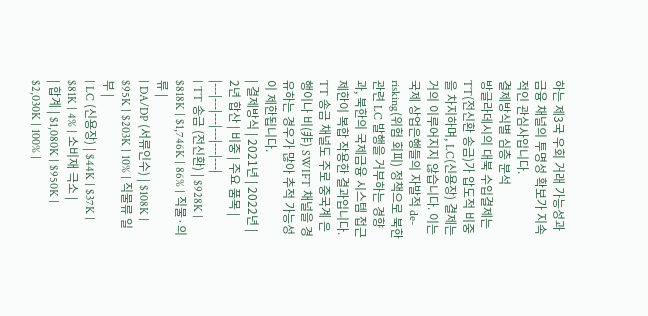하는 제3국 우회 거래 가능성과 금융 채널의 투명성 확보가 지속적인 관심사입니다.
결제방식별 심층 분석
방글라데시의 대북 수입결제는 TT(전신환 송금)가 압도적 비중을 차지하며, LC(신용장) 결제는 거의 이루어지지 않습니다. 이는 국제 상업은행들의 자발적 de-risking(위험 회피) 정책으로 북한 관련 LC 발행을 거부하는 경향과, 북한의 국제금융 시스템 접근 제한이 복합 작용한 결과입니다. TT 송금 채널도 주로 중국계 은행이나 비(非) SWIFT 채널을 경유하는 경우가 많아 추적 가능성이 제한됩니다.
| 결제방식 | 2021년 | 2022년 | 2년 합산 | 비중 | 주요 품목 |
|---|---|---|---|---|---|
| TT 송금 (전신환) | $928K | $818K | $1,746K | 86% | 직물·의류 |
| DA/DP (서류인수) | $108K | $95K | $203K | 10% | 직물류 일부 |
| LC (신용장) | $44K | $37K | $81K | 4% | 소비재 극소 |
| 합계 | $1,080K | $950K | $2,030K | 100% |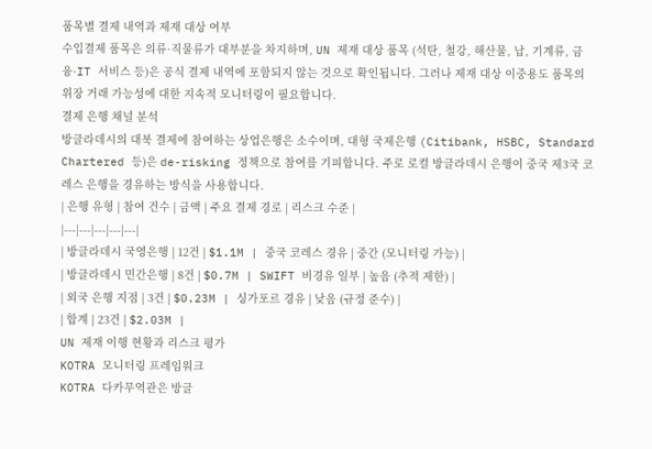품목별 결제 내역과 제재 대상 여부
수입결제 품목은 의류·직물류가 대부분을 차지하며, UN 제재 대상 품목 (석탄, 철강, 해산물, 납, 기계류, 금융·IT 서비스 등)은 공식 결제 내역에 포함되지 않는 것으로 확인됩니다. 그러나 제재 대상 이중용도 품목의 위장 거래 가능성에 대한 지속적 모니터링이 필요합니다.
결제 은행 채널 분석
방글라데시의 대북 결제에 참여하는 상업은행은 소수이며, 대형 국제은행 (Citibank, HSBC, Standard Chartered 등)은 de-risking 정책으로 참여를 기피합니다. 주로 로컬 방글라데시 은행이 중국 제3국 코레스 은행을 경유하는 방식을 사용합니다.
| 은행 유형 | 참여 건수 | 금액 | 주요 결제 경로 | 리스크 수준 |
|---|---|---|---|---|
| 방글라데시 국영은행 | 12건 | $1.1M | 중국 코레스 경유 | 중간 (모니터링 가능) |
| 방글라데시 민간은행 | 8건 | $0.7M | SWIFT 비경유 일부 | 높음 (추적 제한) |
| 외국 은행 지점 | 3건 | $0.23M | 싱가포르 경유 | 낮음 (규정 준수) |
| 합계 | 23건 | $2.03M |
UN 제재 이행 현황과 리스크 평가
KOTRA 모니터링 프레임워크
KOTRA 다카무역관은 방글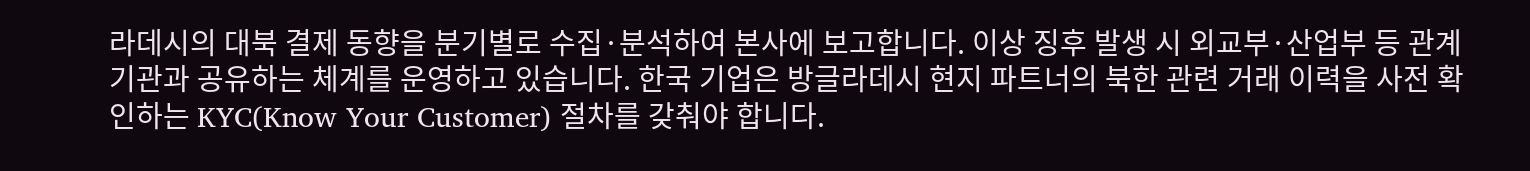라데시의 대북 결제 동향을 분기별로 수집·분석하여 본사에 보고합니다. 이상 징후 발생 시 외교부·산업부 등 관계 기관과 공유하는 체계를 운영하고 있습니다. 한국 기업은 방글라데시 현지 파트너의 북한 관련 거래 이력을 사전 확인하는 KYC(Know Your Customer) 절차를 갖춰야 합니다.